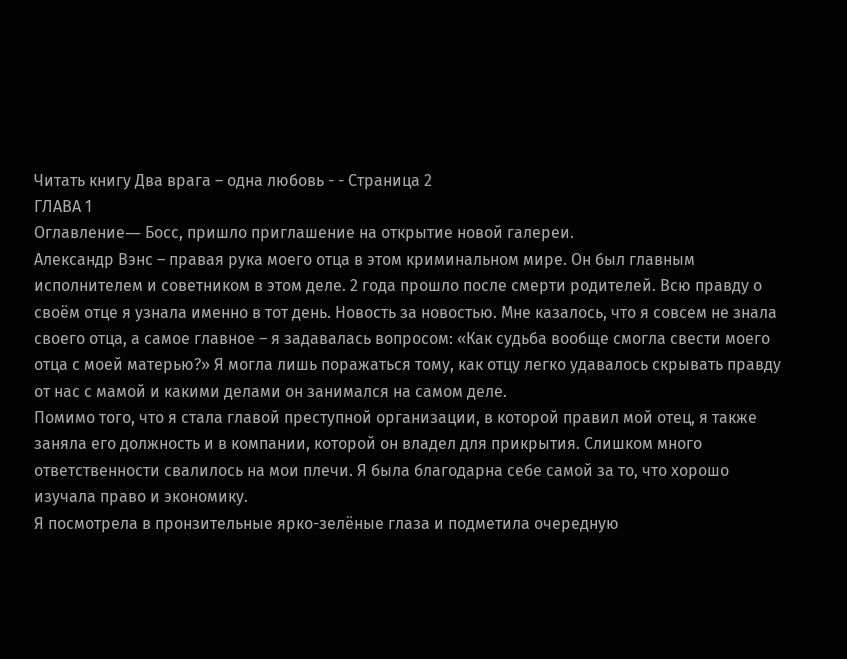Читать книгу Два врага – одна любовь - - Страница 2
ГЛАВА 1
Оглавление― Босс, пришло приглашение на открытие новой галереи.
Александр Вэнс – правая рука моего отца в этом криминальном мире. Он был главным исполнителем и советником в этом деле. 2 года прошло после смерти родителей. Всю правду о своём отце я узнала именно в тот день. Новость за новостью. Мне казалось, что я совсем не знала своего отца, а самое главное – я задавалась вопросом: «Как судьба вообще смогла свести моего отца с моей матерью?» Я могла лишь поражаться тому, как отцу легко удавалось скрывать правду от нас с мамой и какими делами он занимался на самом деле.
Помимо того, что я стала главой преступной организации, в которой правил мой отец, я также заняла его должность и в компании, которой он владел для прикрытия. Слишком много ответственности свалилось на мои плечи. Я была благодарна себе самой за то, что хорошо изучала право и экономику.
Я посмотрела в пронзительные ярко-зелёные глаза и подметила очередную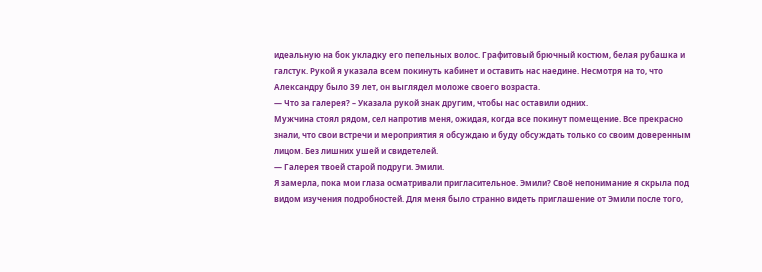идеальную на бок укладку его пепельных волос. Графитовый брючный костюм, белая рубашка и галстук. Рукой я указала всем покинуть кабинет и оставить нас наедине. Несмотря на то, что Александру было 39 лет, он выглядел моложе своего возраста.
― Что за галерея? – Указала рукой знак другим, чтобы нас оставили одних.
Мужчина стоял рядом, сел напротив меня, ожидая, когда все покинут помещение. Все прекрасно знали, что свои встречи и мероприятия я обсуждаю и буду обсуждать только со своим доверенным лицом. Без лишних ушей и свидетелей.
― Галерея твоей старой подруги. Эмили.
Я замерла, пока мои глаза осматривали пригласительное. Эмили? Своё непонимание я скрыла под видом изучения подробностей. Для меня было странно видеть приглашение от Эмили после того,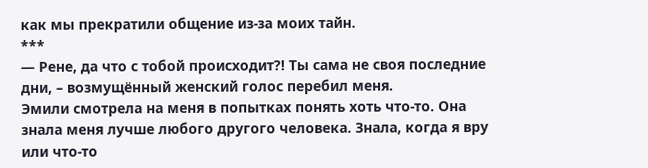как мы прекратили общение из-за моих тайн.
***
― Рене, да что с тобой происходит?! Ты сама не своя последние дни, – возмущённый женский голос перебил меня.
Эмили смотрела на меня в попытках понять хоть что-то. Она знала меня лучше любого другого человека. Знала, когда я вру или что-то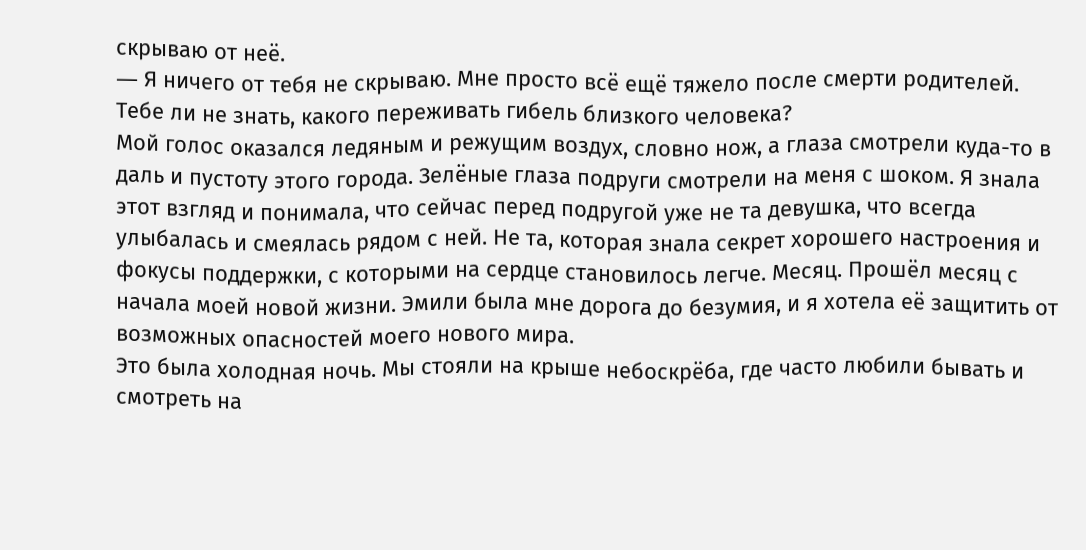скрываю от неё.
― Я ничего от тебя не скрываю. Мне просто всё ещё тяжело после смерти родителей. Тебе ли не знать, какого переживать гибель близкого человека?
Мой голос оказался ледяным и режущим воздух, словно нож, а глаза смотрели куда-то в даль и пустоту этого города. Зелёные глаза подруги смотрели на меня с шоком. Я знала этот взгляд и понимала, что сейчас перед подругой уже не та девушка, что всегда улыбалась и смеялась рядом с ней. Не та, которая знала секрет хорошего настроения и фокусы поддержки, с которыми на сердце становилось легче. Месяц. Прошёл месяц с начала моей новой жизни. Эмили была мне дорога до безумия, и я хотела её защитить от возможных опасностей моего нового мира.
Это была холодная ночь. Мы стояли на крыше небоскрёба, где часто любили бывать и смотреть на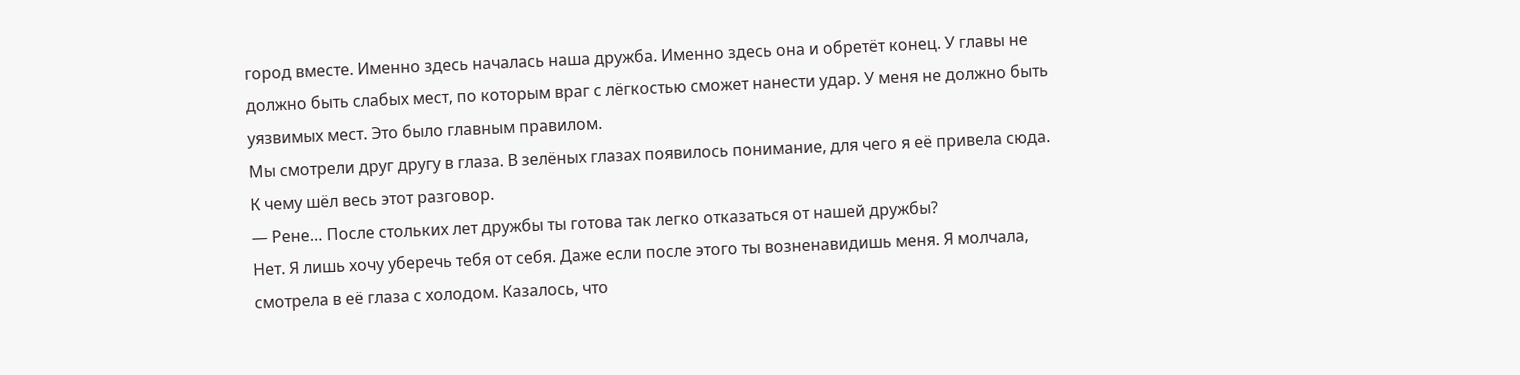город вместе. Именно здесь началась наша дружба. Именно здесь она и обретёт конец. У главы не должно быть слабых мест, по которым враг с лёгкостью сможет нанести удар. У меня не должно быть уязвимых мест. Это было главным правилом.
Мы смотрели друг другу в глаза. В зелёных глазах появилось понимание, для чего я её привела сюда. К чему шёл весь этот разговор.
― Рене… После стольких лет дружбы ты готова так легко отказаться от нашей дружбы?
Нет. Я лишь хочу уберечь тебя от себя. Даже если после этого ты возненавидишь меня. Я молчала, смотрела в её глаза с холодом. Казалось, что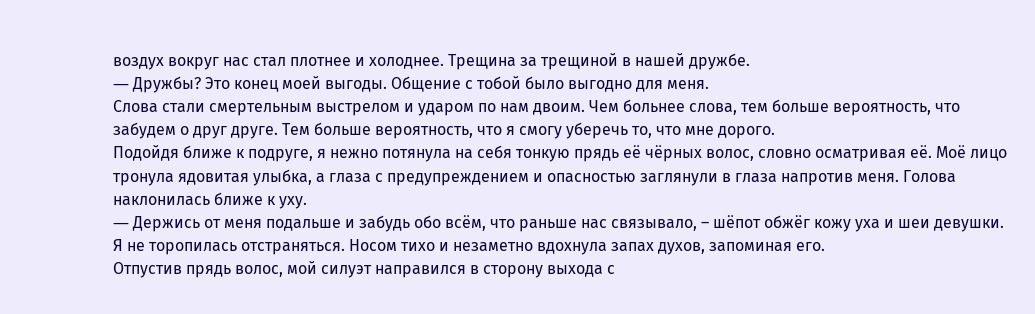воздух вокруг нас стал плотнее и холоднее. Трещина за трещиной в нашей дружбе.
― Дружбы? Это конец моей выгоды. Общение с тобой было выгодно для меня.
Слова стали смертельным выстрелом и ударом по нам двоим. Чем больнее слова, тем больше вероятность, что забудем о друг друге. Тем больше вероятность, что я смогу уберечь то, что мне дорого.
Подойдя ближе к подруге, я нежно потянула на себя тонкую прядь её чёрных волос, словно осматривая её. Моё лицо тронула ядовитая улыбка, а глаза с предупреждением и опасностью заглянули в глаза напротив меня. Голова наклонилась ближе к уху.
― Держись от меня подальше и забудь обо всём, что раньше нас связывало, – шёпот обжёг кожу уха и шеи девушки.
Я не торопилась отстраняться. Носом тихо и незаметно вдохнула запах духов, запоминая его.
Отпустив прядь волос, мой силуэт направился в сторону выхода с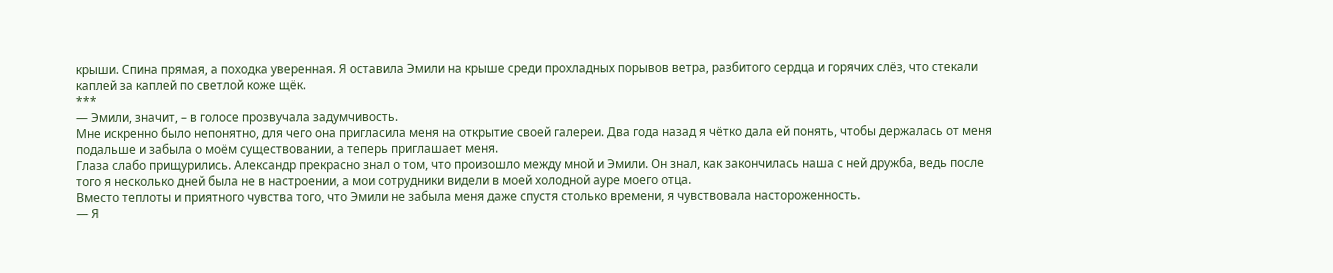крыши. Спина прямая, а походка уверенная. Я оставила Эмили на крыше среди прохладных порывов ветра, разбитого сердца и горячих слёз, что стекали каплей за каплей по светлой коже щёк.
***
― Эмили, значит, – в голосе прозвучала задумчивость.
Мне искренно было непонятно, для чего она пригласила меня на открытие своей галереи. Два года назад я чётко дала ей понять, чтобы держалась от меня подальше и забыла о моём существовании, а теперь приглашает меня.
Глаза слабо прищурились. Александр прекрасно знал о том, что произошло между мной и Эмили. Он знал, как закончилась наша с ней дружба, ведь после того я несколько дней была не в настроении, а мои сотрудники видели в моей холодной ауре моего отца.
Вместо теплоты и приятного чувства того, что Эмили не забыла меня даже спустя столько времени, я чувствовала настороженность.
― Я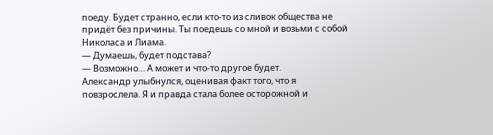поеду. Будет странно, если кто-то из сливок общества не придёт без причины. Ты поедешь со мной и возьми с собой Николаса и Лиама.
― Думаешь, будет подстава?
― Возможно… А может и что-то другое будет.
Александр улыбнулся, оценивая факт того, что я повзрослела. Я и правда стала более осторожной и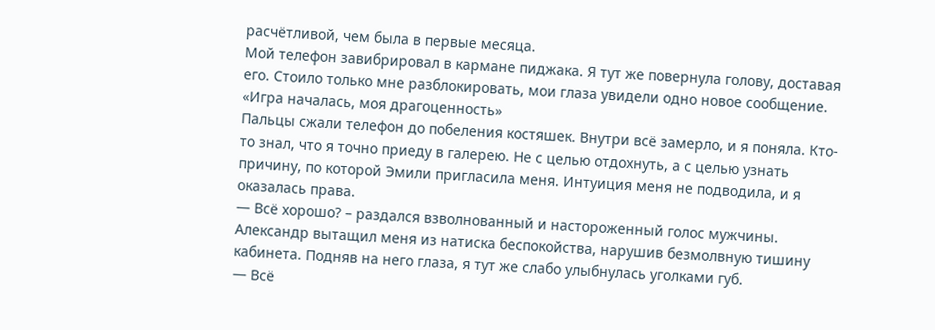расчётливой, чем была в первые месяца.
Мой телефон завибрировал в кармане пиджака. Я тут же повернула голову, доставая его. Стоило только мне разблокировать, мои глаза увидели одно новое сообщение.
«Игра началась, моя драгоценность»
Пальцы сжали телефон до побеления костяшек. Внутри всё замерло, и я поняла. Кто-то знал, что я точно приеду в галерею. Не с целью отдохнуть, а с целью узнать причину, по которой Эмили пригласила меня. Интуиция меня не подводила, и я оказалась права.
― Всё хорошо? – раздался взволнованный и настороженный голос мужчины.
Александр вытащил меня из натиска беспокойства, нарушив безмолвную тишину кабинета. Подняв на него глаза, я тут же слабо улыбнулась уголками губ.
― Всё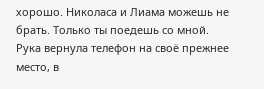хорошо. Николаса и Лиама можешь не брать. Только ты поедешь со мной.
Рука вернула телефон на своё прежнее место, в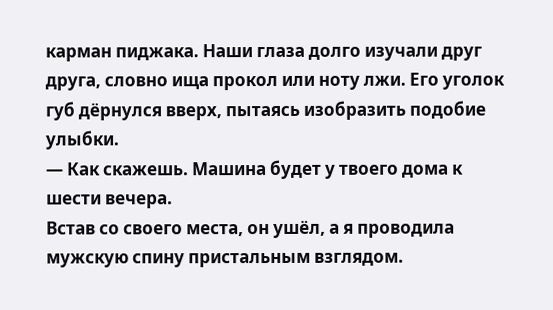карман пиджака. Наши глаза долго изучали друг друга, словно ища прокол или ноту лжи. Его уголок губ дёрнулся вверх, пытаясь изобразить подобие улыбки.
― Как скажешь. Машина будет у твоего дома к шести вечера.
Встав со своего места, он ушёл, а я проводила мужскую спину пристальным взглядом.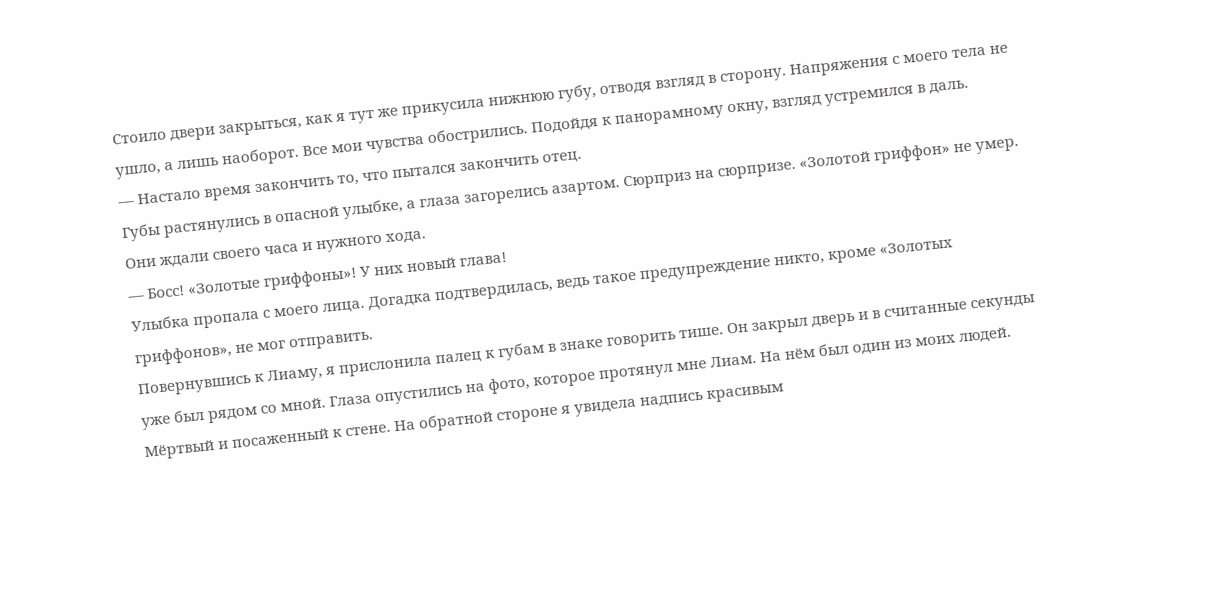Стоило двери закрыться, как я тут же прикусила нижнюю губу, отводя взгляд в сторону. Напряжения с моего тела не ушло, а лишь наоборот. Все мои чувства обострились. Подойдя к панорамному окну, взгляд устремился в даль.
― Настало время закончить то, что пытался закончить отец.
Губы растянулись в опасной улыбке, а глаза загорелись азартом. Сюрприз на сюрпризе. «Золотой гриффон» не умер. Они ждали своего часа и нужного хода.
― Босс! «Золотые гриффоны»! У них новый глава!
Улыбка пропала с моего лица. Догадка подтвердилась, ведь такое предупреждение никто, кроме «Золотых гриффонов», не мог отправить.
Повернувшись к Лиаму, я прислонила палец к губам в знаке говорить тише. Он закрыл дверь и в считанные секунды уже был рядом со мной. Глаза опустились на фото, которое протянул мне Лиам. На нём был один из моих людей. Мёртвый и посаженный к стене. На обратной стороне я увидела надпись красивым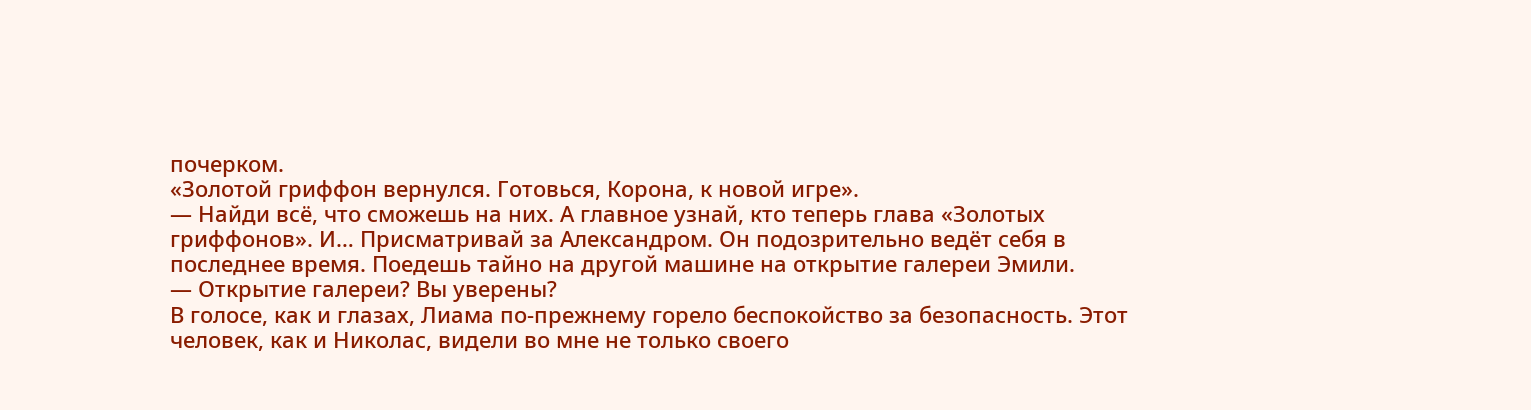почерком.
«Золотой гриффон вернулся. Готовься, Корона, к новой игре».
― Найди всё, что сможешь на них. А главное узнай, кто теперь глава «Золотых гриффонов». И… Присматривай за Александром. Он подозрительно ведёт себя в последнее время. Поедешь тайно на другой машине на открытие галереи Эмили.
― Открытие галереи? Вы уверены?
В голосе, как и глазах, Лиама по-прежнему горело беспокойство за безопасность. Этот человек, как и Николас, видели во мне не только своего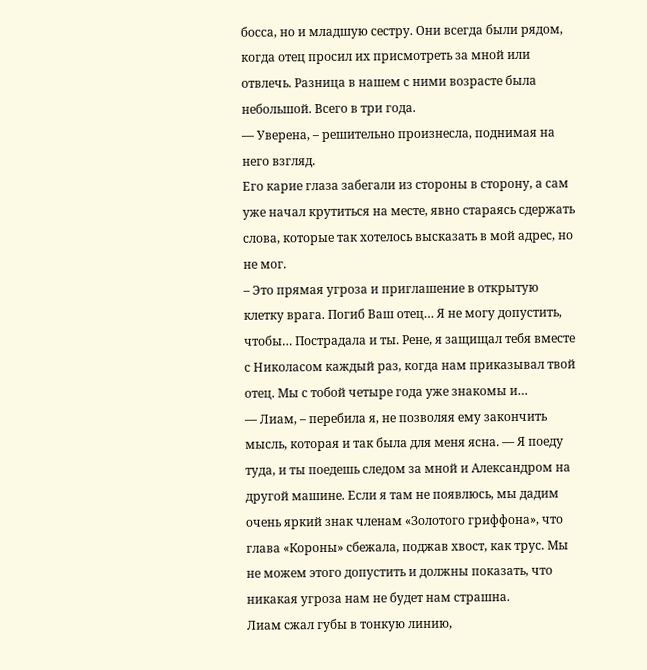босса, но и младшую сестру. Они всегда были рядом, когда отец просил их присмотреть за мной или отвлечь. Разница в нашем с ними возрасте была небольшой. Всего в три года.
― Уверена, – решительно произнесла, поднимая на него взгляд.
Его карие глаза забегали из стороны в сторону, а сам уже начал крутиться на месте, явно стараясь сдержать слова, которые так хотелось высказать в мой адрес, но не мог.
– Это прямая угроза и приглашение в открытую клетку врага. Погиб Ваш отец… Я не могу допустить, чтобы… Пострадала и ты. Рене, я защищал тебя вместе с Николасом каждый раз, когда нам приказывал твой отец. Мы с тобой четыре года уже знакомы и…
― Лиам, – перебила я, не позволяя ему закончить мысль, которая и так была для меня ясна. ― Я поеду туда, и ты поедешь следом за мной и Александром на другой машине. Если я там не появлюсь, мы дадим очень яркий знак членам «Золотого гриффона», что глава «Короны» сбежала, поджав хвост, как трус. Мы не можем этого допустить и должны показать, что никакая угроза нам не будет нам страшна.
Лиам сжал губы в тонкую линию,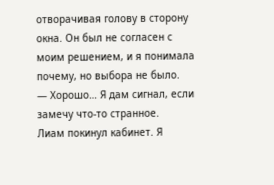отворачивая голову в сторону окна. Он был не согласен с моим решением, и я понимала почему, но выбора не было.
― Хорошо… Я дам сигнал, если замечу что-то странное.
Лиам покинул кабинет. Я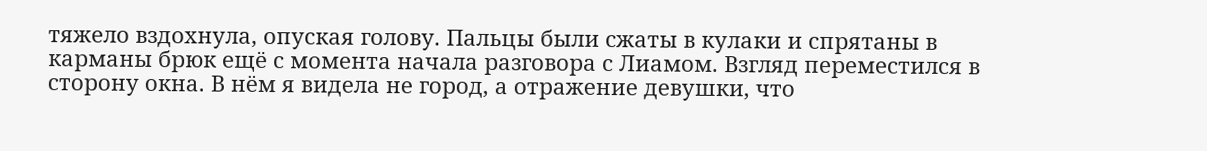тяжело вздохнула, опуская голову. Пальцы были сжаты в кулаки и спрятаны в карманы брюк ещё с момента начала разговора с Лиамом. Взгляд переместился в сторону окна. В нём я видела не город, а отражение девушки, что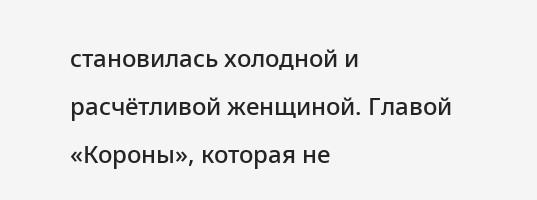становилась холодной и расчётливой женщиной. Главой «Короны», которая не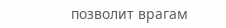позволит врагам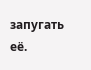запугать её.